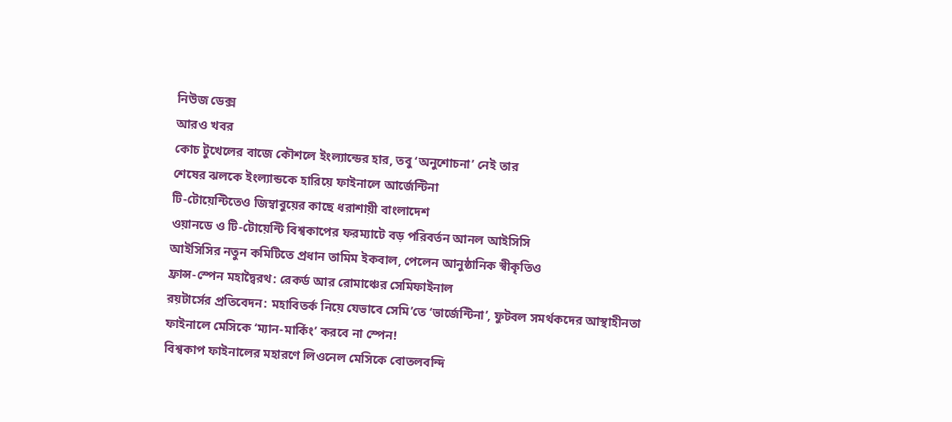নিউজ ডেক্স
আরও খবর
কোচ টুখেলের বাজে কৌশলে ইংল্যান্ডের হার, তবু ‘অনুশোচনা’ নেই তার
শেষের ঝলকে ইংল্যান্ডকে হারিয়ে ফাইনালে আর্জেন্টিনা
টি-টোয়েন্টিতেও জিম্বাবুয়ের কাছে ধরাশায়ী বাংলাদেশ
ওয়ানডে ও টি-টোয়েন্টি বিশ্বকাপের ফরম্যাটে বড় পরিবর্তন আনল আইসিসি
আইসিসির নতুন কমিটিতে প্রধান তামিম ইকবাল, পেলেন আনুষ্ঠানিক স্বীকৃতিও
ফ্রান্স-স্পেন মহাদ্বৈরথ: রেকর্ড আর রোমাঞ্চের সেমিফাইনাল
রয়টার্সের প্রতিবেদন: মহাবিতর্ক নিয়ে যেভাবে সেমি’তে ‘ভার্জেন্টিনা’, ফুটবল সমর্থকদের আস্থাহীনতা
ফাইনালে মেসিকে ‘ম্যান-মার্কিং’ করবে না স্পেন!
বিশ্বকাপ ফাইনালের মহারণে লিওনেল মেসিকে বোতলবন্দি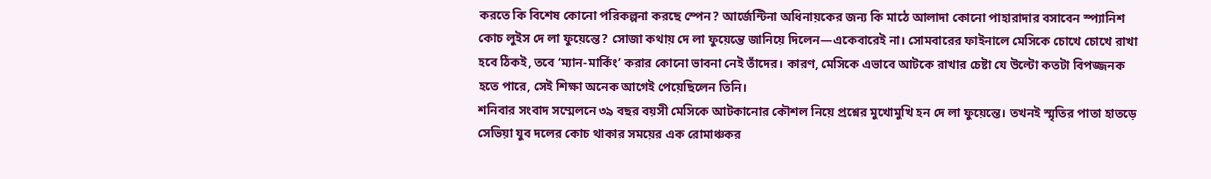করতে কি বিশেষ কোনো পরিকল্পনা করছে স্পেন? আর্জেন্টিনা অধিনায়কের জন্য কি মাঠে আলাদা কোনো পাহারাদার বসাবেন স্প্যানিশ কোচ লুইস দে লা ফুয়েন্তে? সোজা কথায় দে লা ফুয়েন্তে জানিয়ে দিলেন—একেবারেই না। সোমবারের ফাইনালে মেসিকে চোখে চোখে রাখা হবে ঠিকই, তবে ‘ম্যান-মার্কিং’ করার কোনো ভাবনা নেই তাঁদের। কারণ, মেসিকে এভাবে আটকে রাখার চেষ্টা যে উল্টো কতটা বিপজ্জনক হতে পারে, সেই শিক্ষা অনেক আগেই পেয়েছিলেন তিনি।
শনিবার সংবাদ সম্মেলনে ৩৯ বছর বয়সী মেসিকে আটকানোর কৌশল নিয়ে প্রশ্নের মুখোমুখি হন দে লা ফুয়েন্তে। তখনই স্মৃতির পাতা হাতড়ে সেভিয়া যুব দলের কোচ থাকার সময়ের এক রোমাঞ্চকর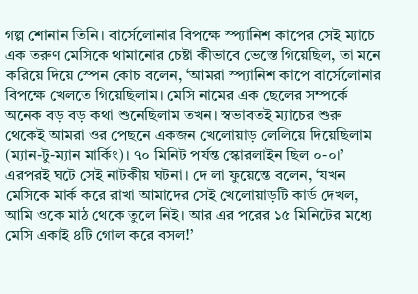গল্প শোনান তিনি। বার্সেলোনার বিপক্ষে স্প্যানিশ কাপের সেই ম্যাচে এক তরুণ মেসিকে থামানোর চেষ্টা কীভাবে ভেস্তে গিয়েছিল, তা মনে করিয়ে দিয়ে স্পেন কোচ বলেন, ‘আমরা স্প্যানিশ কাপে বার্সেলোনার বিপক্ষে খেলতে গিয়েছিলাম। মেসি নামের এক ছেলের সম্পর্কে অনেক বড় বড় কথা শুনেছিলাম তখন। স্বভাবতই ম্যাচের শুরু থেকেই আমরা ওর পেছনে একজন খেলোয়াড় লেলিয়ে দিয়েছিলাম (ম্যান-টু-ম্যান মার্কিং)। ৭০ মিনিট পর্যন্ত স্কোরলাইন ছিল ০-০।’
এরপরই ঘটে সেই নাটকীয় ঘটনা। দে লা ফুয়েন্তে বলেন, ‘যখন মেসিকে মার্ক করে রাখা আমাদের সেই খেলোয়াড়টি কার্ড দেখল, আমি ওকে মাঠ থেকে তুলে নিই। আর এর পরের ১৫ মিনিটের মধ্যে মেসি একাই ৪টি গোল করে বসল!’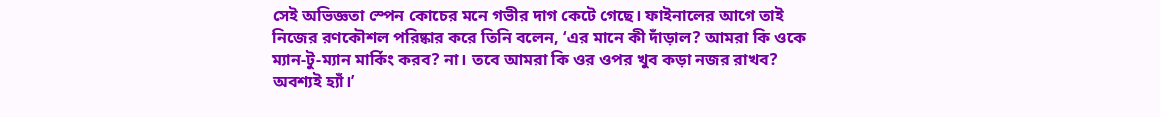সেই অভিজ্ঞতা স্পেন কোচের মনে গভীর দাগ কেটে গেছে। ফাইনালের আগে তাই নিজের রণকৌশল পরিষ্কার করে তিনি বলেন, ‘এর মানে কী দাঁড়াল? আমরা কি ওকে ম্যান-টু-ম্যান মার্কিং করব? না। তবে আমরা কি ওর ওপর খুব কড়া নজর রাখব? অবশ্যই হ্যাঁ।’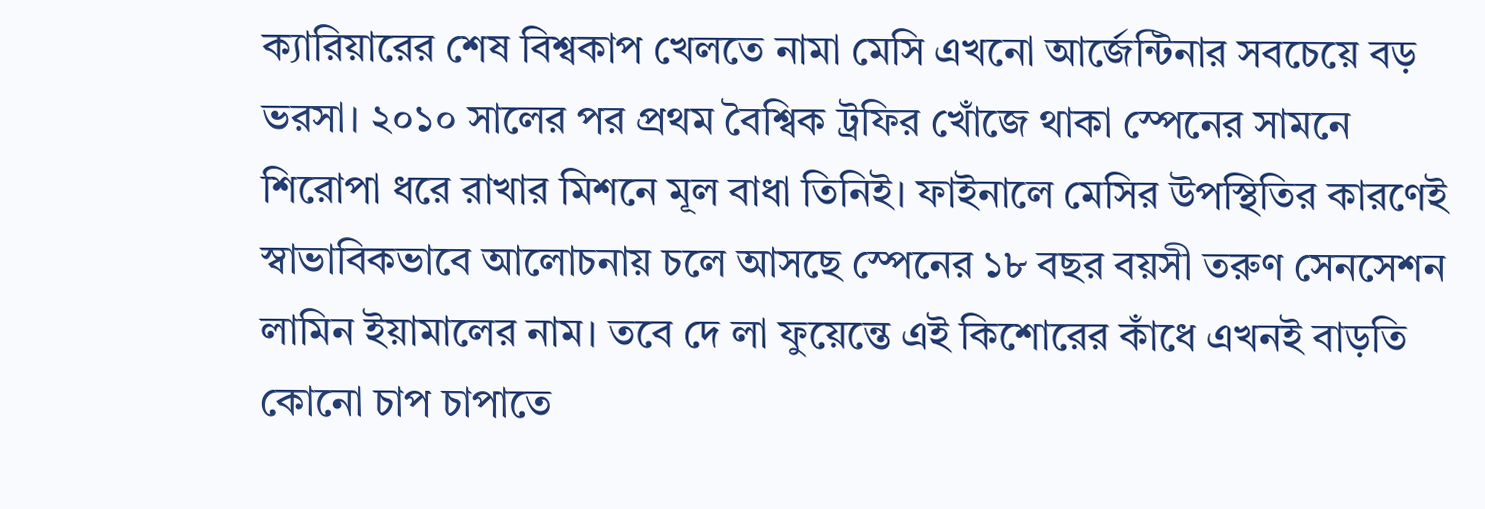ক্যারিয়ারের শেষ বিশ্বকাপ খেলতে নামা মেসি এখনো আর্জেন্টিনার সবচেয়ে বড় ভরসা। ২০১০ সালের পর প্রথম বৈশ্বিক ট্রফির খোঁজে থাকা স্পেনের সামনে শিরোপা ধরে রাখার মিশনে মূল বাধা তিনিই। ফাইনালে মেসির উপস্থিতির কারণেই স্বাভাবিকভাবে আলোচনায় চলে আসছে স্পেনের ১৮ বছর বয়সী তরুণ সেনসেশন লামিন ইয়ামালের নাম। তবে দে লা ফুয়েন্তে এই কিশোরের কাঁধে এখনই বাড়তি কোনো চাপ চাপাতে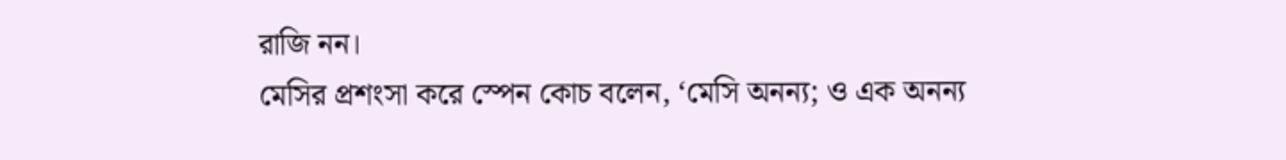রাজি নন।
মেসির প্রশংসা করে স্পেন কোচ বলেন, ‘মেসি অনন্য; ও এক অনন্য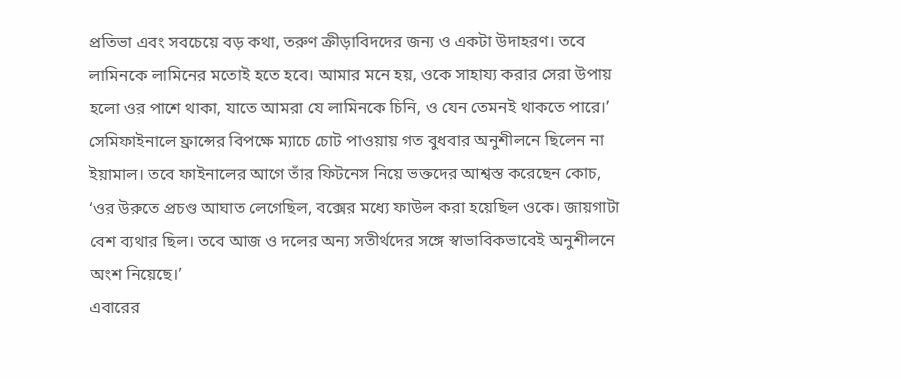প্রতিভা এবং সবচেয়ে বড় কথা, তরুণ ক্রীড়াবিদদের জন্য ও একটা উদাহরণ। তবে লামিনকে লামিনের মতোই হতে হবে। আমার মনে হয়, ওকে সাহায্য করার সেরা উপায় হলো ওর পাশে থাকা, যাতে আমরা যে লামিনকে চিনি, ও যেন তেমনই থাকতে পারে।’
সেমিফাইনালে ফ্রান্সের বিপক্ষে ম্যাচে চোট পাওয়ায় গত বুধবার অনুশীলনে ছিলেন না ইয়ামাল। তবে ফাইনালের আগে তাঁর ফিটনেস নিয়ে ভক্তদের আশ্বস্ত করেছেন কোচ, ‘ওর উরুতে প্রচণ্ড আঘাত লেগেছিল, বক্সের মধ্যে ফাউল করা হয়েছিল ওকে। জায়গাটা বেশ ব্যথার ছিল। তবে আজ ও দলের অন্য সতীর্থদের সঙ্গে স্বাভাবিকভাবেই অনুশীলনে অংশ নিয়েছে।’
এবারের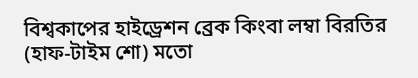বিশ্বকাপের হাইড্রেশন ব্রেক কিংবা লম্বা বিরতির (হাফ-টাইম শো) মতো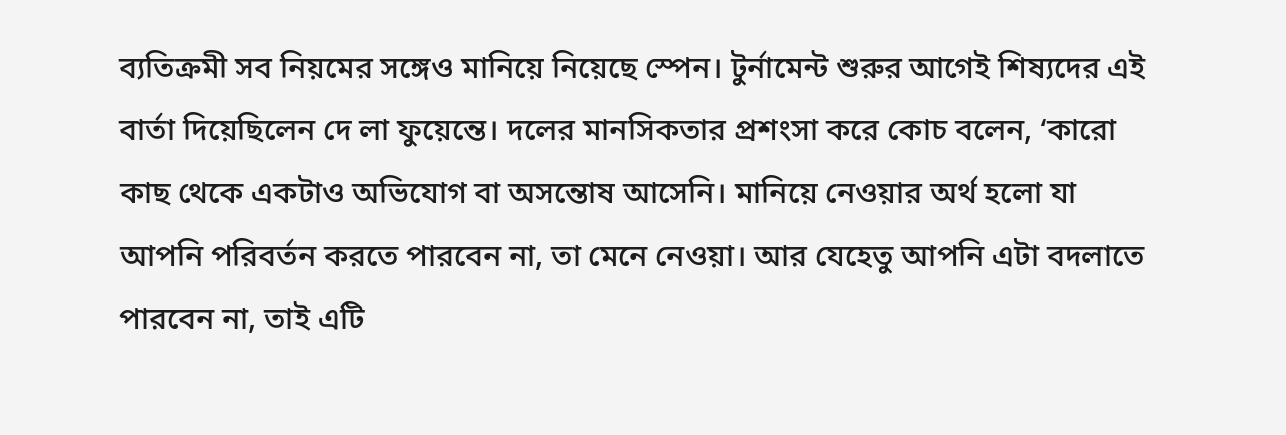ব্যতিক্রমী সব নিয়মের সঙ্গেও মানিয়ে নিয়েছে স্পেন। টুর্নামেন্ট শুরুর আগেই শিষ্যদের এই বার্তা দিয়েছিলেন দে লা ফুয়েন্তে। দলের মানসিকতার প্রশংসা করে কোচ বলেন, ‘কারো কাছ থেকে একটাও অভিযোগ বা অসন্তোষ আসেনি। মানিয়ে নেওয়ার অর্থ হলো যা আপনি পরিবর্তন করতে পারবেন না, তা মেনে নেওয়া। আর যেহেতু আপনি এটা বদলাতে পারবেন না, তাই এটি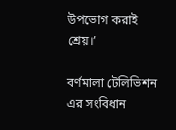উপভোগ করাই শ্রেয়।’

বর্ণমালা টেলিভিশন এর সংবিধান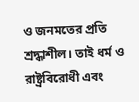ও জনমতের প্রতি শ্রদ্ধাশীল। তাই ধর্ম ও রাষ্ট্রবিরোধী এবং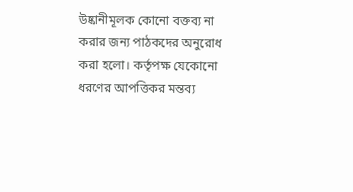উষ্কানীমূলক কোনো বক্তব্য না করার জন্য পাঠকদের অনুরোধ করা হলো। কর্তৃপক্ষ যেকোনো ধরণের আপত্তিকর মন্তব্য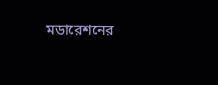মডারেশনের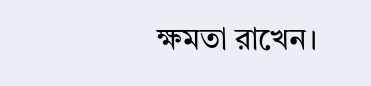ক্ষমতা রাখেন।